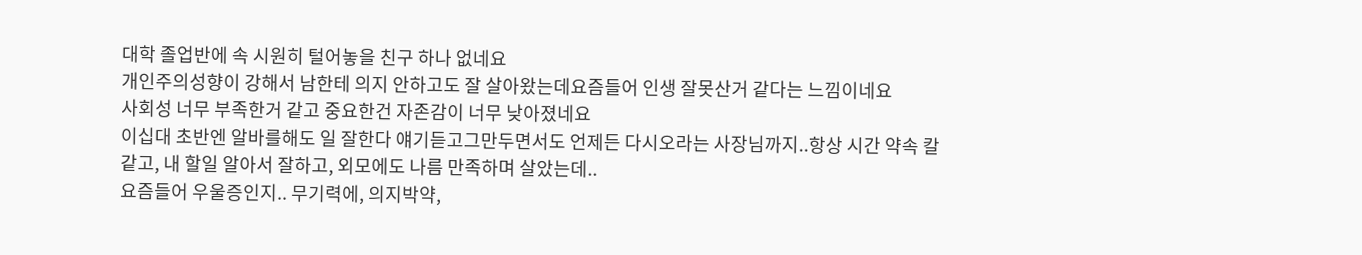대학 졸업반에 속 시원히 털어놓을 친구 하나 없네요
개인주의성향이 강해서 남한테 의지 안하고도 잘 살아왔는데요즘들어 인생 잘못산거 같다는 느낌이네요
사회성 너무 부족한거 같고 중요한건 자존감이 너무 낮아졌네요
이십대 초반엔 알바를해도 일 잘한다 얘기듣고그만두면서도 언제든 다시오라는 사장님까지..항상 시간 약속 칼같고, 내 할일 알아서 잘하고, 외모에도 나름 만족하며 살았는데..
요즘들어 우울증인지.. 무기력에, 의지박약,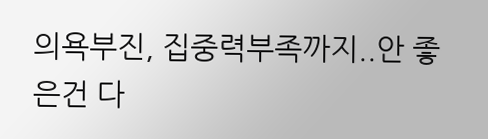의욕부진, 집중력부족까지..안 좋은건 다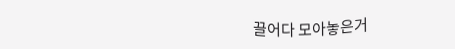끌어다 모아놓은거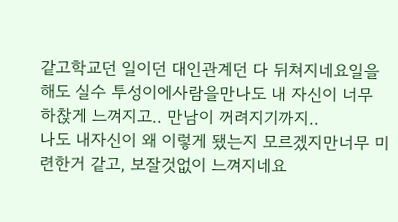같고학교던 일이던 대인관계던 다 뒤쳐지네요일을해도 실수 투성이에사람을만나도 내 자신이 너무 하찭게 느껴지고.. 만남이 꺼려지기까지..
나도 내자신이 왜 이렇게 됐는지 모르겠지만너무 미련한거 같고, 보잘것없이 느껴지네요